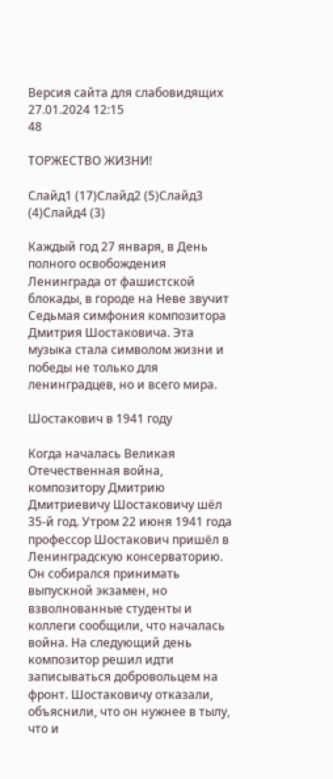Версия сайта для слабовидящих
27.01.2024 12:15
48

ТОРЖЕСТВО ЖИЗНИ!

Слайд1 (17)Слайд2 (5)Слайд3 (4)Слайд4 (3)

Каждый год 27 января, в День полного освобождения  Ленинграда от фашистской  блокады, в городе на Неве звучит  Седьмая симфония композитора Дмитрия Шостаковича. Эта музыка стала символом жизни и победы не только для ленинградцев, но и всего мира.

Шостакович в 1941 году

Когда началась Великая Отечественная война,  композитору Дмитрию Дмитриевичу Шостаковичу шёл 35-й год. Утром 22 июня 1941 года профессор Шостакович пришёл в Ленинградскую консерваторию. Он собирался принимать выпускной экзамен, но взволнованные студенты и коллеги сообщили, что началась война. На следующий день композитор решил идти записываться добровольцем на фронт. Шостаковичу отказали, объяснили, что он нужнее в тылу, что и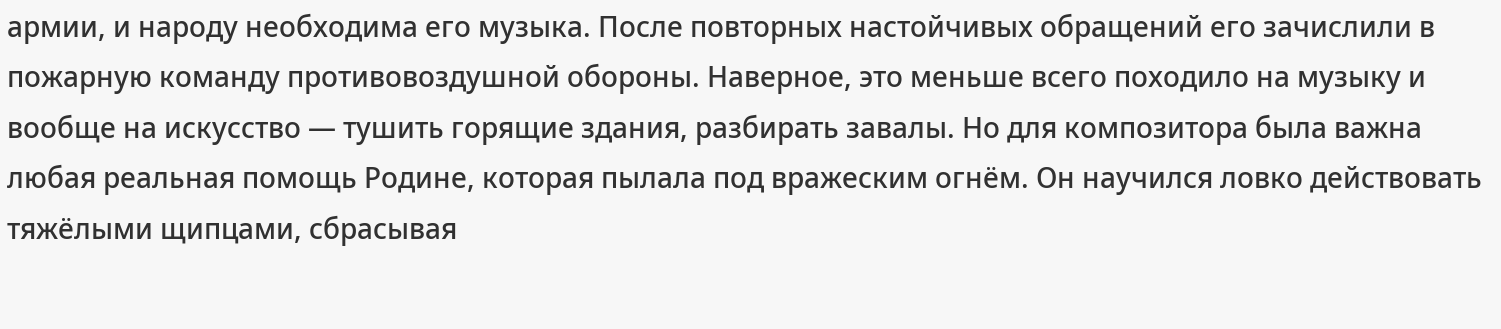армии, и народу необходима его музыка. После повторных настойчивых обращений его зачислили в пожарную команду противовоздушной обороны. Наверное, это меньше всего походило на музыку и вообще на искусство — тушить горящие здания, разбирать завалы. Но для композитора была важна любая реальная помощь Родине, которая пылала под вражеским огнём. Он научился ловко действовать тяжёлыми щипцами, сбрасывая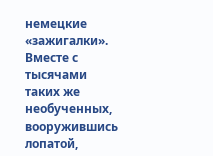немецкие «зажигалки». Вместе с тысячами таких же необученных, вооружившись лопатой,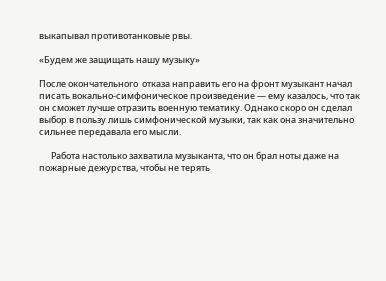выкапывал противотанковые рвы.

«Будем же защищать нашу музыку»

После окончательного  отказа направить его на фронт музыкант начал писать вокально-симфоническое произведение — ему казалось, что так он сможет лучше отразить военную тематику. Однако скоро он сделал выбор в пользу лишь симфонической музыки, так как она значительно сильнее передавала его мысли.

      Работа настолько захватила музыканта, что он брал ноты даже на пожарные дежурства, чтобы не терять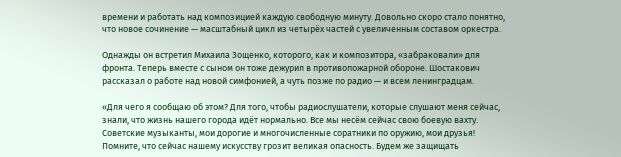времени и работать над композицией каждую свободную минуту. Довольно скоро стало понятно, что новое сочинение — масштабный цикл из четырёх частей с увеличенным составом оркестра.

Однажды он встретил Михаила Зощенко, которого, как и композитора, «забраковали» для фронта. Теперь вместе с сыном он тоже дежурил в противопожарной обороне. Шостакович рассказал о работе над новой симфонией, а чуть позже по радио — и всем ленинградцам.

«Для чего я сообщаю об этом? Для того, чтобы радиослушатели, которые слушают меня сейчас, знали, что жизнь нашего города идёт нормально. Все мы несём сейчас свою боевую вахту. Советские музыканты, мои дорогие и многочисленные соратники по оружию, мои друзья! Помните, что сейчас нашему искусству грозит великая опасность. Будем же защищать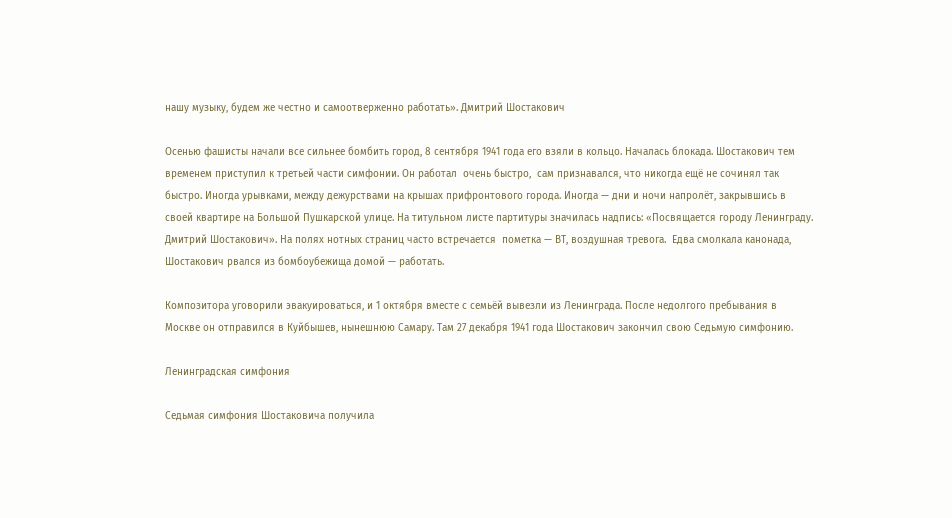нашу музыку, будем же честно и самоотверженно работать». Дмитрий Шостакович

Осенью фашисты начали все сильнее бомбить город, 8 сентября 1941 года его взяли в кольцо. Началась блокада. Шостакович тем временем приступил к третьей части симфонии. Он работал  очень быстро,  сам признавался, что никогда ещё не сочинял так быстро. Иногда урывками, между дежурствами на крышах прифронтового города. Иногда — дни и ночи напролёт, закрывшись в своей квартире на Большой Пушкарской улице. На титульном листе партитуры значилась надпись: «Посвящается городу Ленинграду. Дмитрий Шостакович». На полях нотных страниц часто встречается  пометка — ВТ, воздушная тревога.  Едва смолкала канонада, Шостакович рвался из бомбоубежища домой — работать.

Композитора уговорили эвакуироваться, и 1 октября вместе с семьёй вывезли из Ленинграда. После недолгого пребывания в Москве он отправился в Куйбышев, нынешнюю Самару. Там 27 декабря 1941 года Шостакович закончил свою Седьмую симфонию.

Ленинградская симфония

Седьмая симфония Шостаковича получила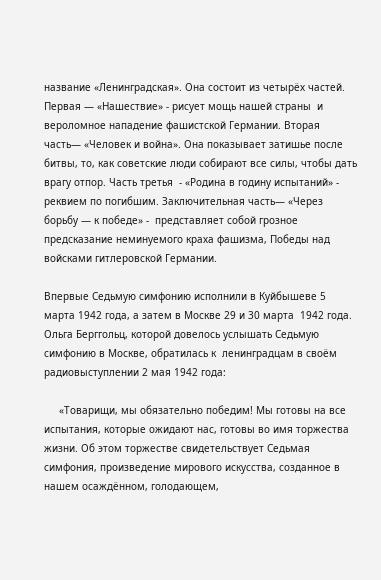название «Ленинградская». Она состоит из четырёх частей. Первая — «Нашествие» - рисует мощь нашей страны  и вероломное нападение фашистской Германии. Вторая часть— «Человек и война». Она показывает затишье после битвы, то, как советские люди собирают все силы, чтобы дать врагу отпор. Часть третья  - «Родина в годину испытаний» - реквием по погибшим. Заключительная часть— «Через борьбу — к победе» -  представляет собой грозное предсказание неминуемого краха фашизма, Победы над войсками гитлеровской Германии.

Впервые Седьмую симфонию исполнили в Куйбышеве 5 марта 1942 года, а затем в Москве 29 и 30 марта  1942 года. Ольга Берггольц, которой довелось услышать Седьмую симфонию в Москве, обратилась к  ленинградцам в своём радиовыступлении 2 мая 1942 года:

     «Товарищи, мы обязательно победим! Мы готовы на все испытания, которые ожидают нас, готовы во имя торжества жизни. Об этом торжестве свидетельствует Седьмая симфония, произведение мирового искусства, созданное в нашем осаждённом, голодающем,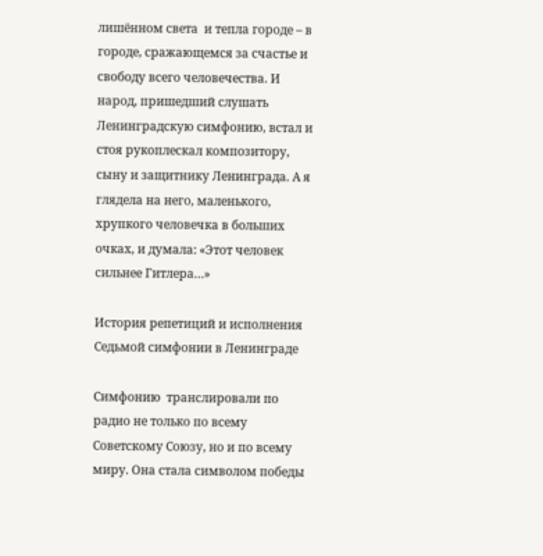лишённом света  и тепла городе – в городе, сражающемся за счастье и свободу всего человечества. И народ, пришедший слушать Ленинградскую симфонию, встал и стоя рукоплескал композитору, сыну и защитнику Ленинграда. А я глядела на него, маленького, хрупкого человечка в больших очках, и думала: «Этот человек сильнее Гитлера…»

История репетиций и исполнения Седьмой симфонии в Ленинграде

Симфонию  транслировали по радио не только по всему Советскому Союзу, но и по всему миру. Она стала символом победы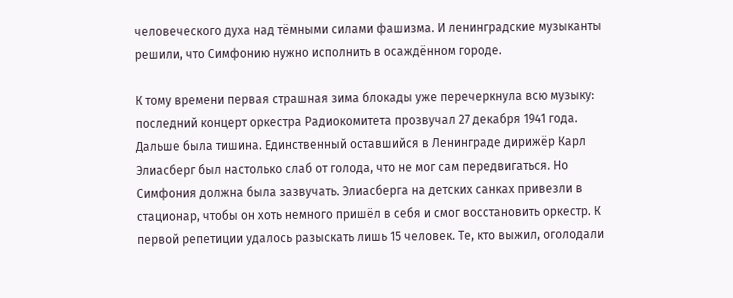человеческого духа над тёмными силами фашизма. И ленинградские музыканты решили, что Симфонию нужно исполнить в осаждённом городе.

К тому времени первая страшная зима блокады уже перечеркнула всю музыку: последний концерт оркестра Радиокомитета прозвучал 27 декабря 1941 года. Дальше была тишина. Единственный оставшийся в Ленинграде дирижёр Карл Элиасберг был настолько слаб от голода, что не мог сам передвигаться. Но Симфония должна была зазвучать. Элиасберга на детских санках привезли в стационар, чтобы он хоть немного пришёл в себя и смог восстановить оркестр. К первой репетиции удалось разыскать лишь 15 человек. Те, кто выжил, оголодали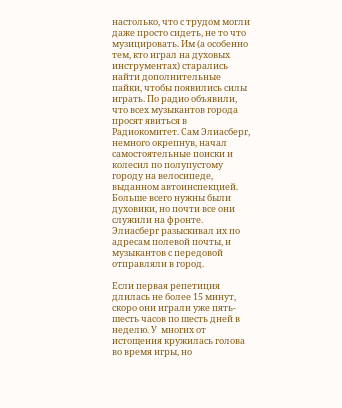настолько, что с трудом могли даже просто сидеть, не то что музицировать. Им (а особенно тем, кто играл на духовых инструментах) старались найти дополнительные пайки, чтобы появились силы играть. По радио объявили, что всех музыкантов города просят явиться в Радиокомитет. Сам Элиасберг, немного окрепнув, начал самостоятельные поиски и колесил по полупустому городу на велосипеде, выданном автоинспекцией. Больше всего нужны были духовики, но почти все они служили на фронте. Элиасберг разыскивал их по адресам полевой почты, и музыкантов с передовой отправляли в город.

Если первая репетиция длилась не более 15 минут, скоро они играли уже пять-шесть часов по шесть дней в неделю. У  многих от истощения кружилась голова во время игры, но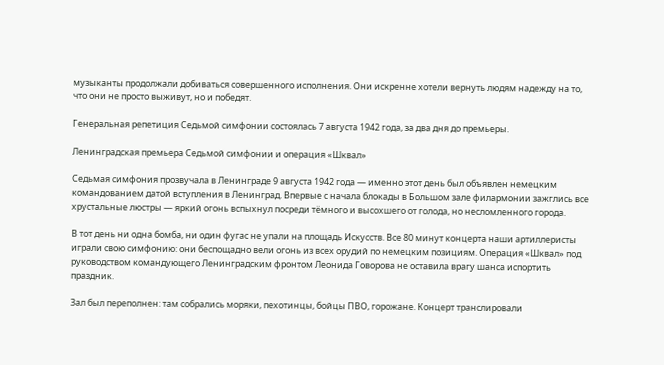музыканты продолжали добиваться совершенного исполнения. Они искренне хотели вернуть людям надежду на то, что они не просто выживут, но и победят.

Генеральная репетиция Седьмой симфонии состоялась 7 августа 1942 года, за два дня до премьеры.

Ленинградская премьера Седьмой симфонии и операция «Шквал»

Седьмая симфония прозвучала в Ленинграде 9 августа 1942 года — именно этот день был объявлен немецким командованием датой вступления в Ленинград. Впервые с начала блокады в Большом зале филармонии зажглись все хрустальные люстры — яркий огонь вспыхнул посреди тёмного и высохшего от голода, но несломленного города.

В тот день ни одна бомба, ни один фугас не упали на площадь Искусств. Все 80 минут концерта наши артиллеристы играли свою симфонию: они беспощадно вели огонь из всех орудий по немецким позициям. Операция «Шквал» под руководством командующего Ленинградским фронтом Леонида Говорова не оставила врагу шанса испортить праздник.

Зал был переполнен: там собрались моряки, пехотинцы, бойцы ПВО, горожане. Концерт транслировали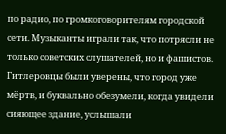по радио, по громкоговорителям городской сети. Музыканты играли так, что потрясли не только советских слушателей, но и фашистов. Гитлеровцы были уверены, что город уже мёртв, и буквально обезумели, когда увидели сияющее здание, услышали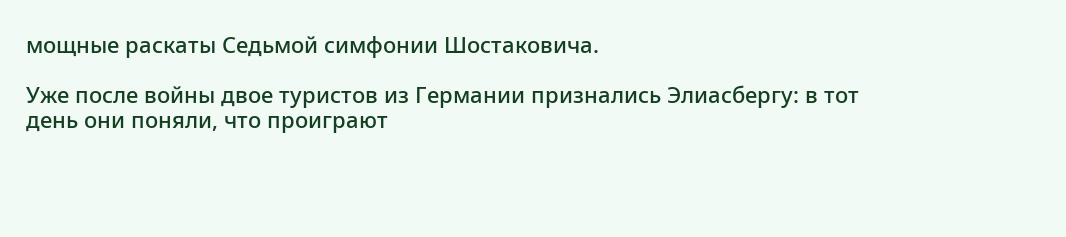мощные раскаты Седьмой симфонии Шостаковича.

Уже после войны двое туристов из Германии признались Элиасбергу: в тот день они поняли, что проиграют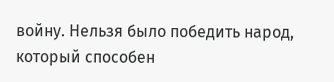войну. Нельзя было победить народ, который способен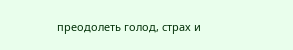преодолеть голод, страх и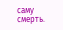саму смерть.